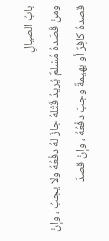بابُ الصيالِ
ومنْ قَصَدهُ مُسْلمٌ يُريدُ قَتْلهُ جازَ لهُ دفْعُهُ ولا يجبُ ، وإنْ قصدهُ كافِرٌ أو بهيمةٌ وجبَ دفْعُهُ ، وإنْ قصدَ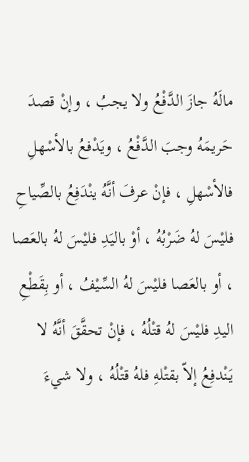مالَهُ جازَ الدَّفْعُ ولا يجبُ ، وإنْ قصدَ حَريمَهُ وجبَ الدَّفْعُ ، ويَدْفعُ بالأسْهلِ فالأسْهلِ ، فإنْ عرفَ أنَّهُ ينْدَفِعُ بالصِّياحِ فليْسَ لهُ ضَرْبُهُ ، أوْ باليَدِ فليْسَ لهُ بالعَصا ، أو بالعَصا فليْسَ لهُ السِّيْفُ ، أو بِقَطْعِ اليدِ فليْسَ لهُ قتْلُهُ ، فإنْ تحقَّقَ أنَّهُ لا يَنْدفِعُ إلاّ بقتْلهِ فلهُ قتْلُهُ ، ولا شيءَ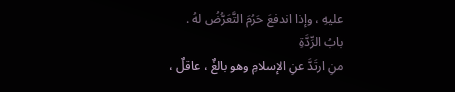عليهِ ، وإذا اندفعَ حَرُمَ التَّعَرُّضُ لهُ .
بابُ الرِّدَّةِ
منِ ارتَدَّ عنِ الإسلامِ وهو بالغٌ ، عاقلٌ ،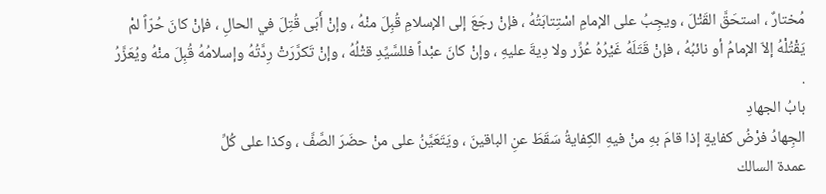مُختارٌ ، استحَقَّ القَتْلَ ، ويجِبُ على الإمامِ اسْتِتابَتُهُ ، فإنْ رجَعَ إلى الإسلامِ قُبِلَ منْهُ ، وإنْ أَبَى قُتِلَ في الحالِ ، فإنْ كانَ حُرّاً لمْ يَقْتُلْهُ إلاّ الإمامُ أو نائبُهُ ، فإنْ قَتَلَهُ غَيْرُهُ عُزِّر ولا دِيةَ عليهِ ، وإنْ كانَ عبْداً فللسَّيِّدِ قتْلُهُ ، وإنْ تَكرَّرَتْ رِدَّتُهُ وإسلامُهُ قُبِلَ منْهُ ويُعَزَّرُ .
بابُ الجهادِ
الجِهادُ فرْضُ كفايةٍ إذا قامَ بهِ منْ فيهِ الكِفايةُ سَقَطَ عنِ الباقينَ ، ويَتَعَيَّنُ على منْ حضَرَ الصَّفَّ ، وكذا على كُلِّ
عمدة السالك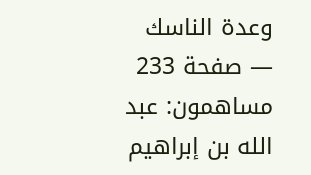وعدة الناسك — صفحة 233
مساهمون: عبد الله بن إبراهيم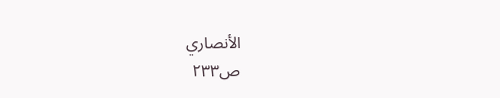الأنصاري
ص٢٣٣